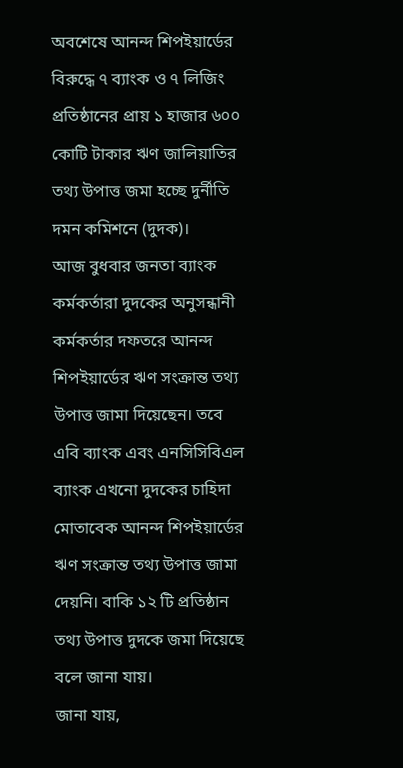অবশেষে আনন্দ শিপইয়ার্ডের বিরুদ্ধে ৭ ব্যাংক ও ৭ লিজিং প্রতিষ্ঠানের প্রায় ১ হাজার ৬০০ কোটি টাকার ঋণ জালিয়াতির তথ্য উপাত্ত জমা হচ্ছে দুর্নীতি দমন কমিশনে (দুদক)।
আজ বুধবার জনতা ব্যাংক কর্মকর্তারা দুদকের অনুসন্ধানী কর্মকর্তার দফতরে আনন্দ শিপইয়ার্ডের ঋণ সংক্রান্ত তথ্য উপাত্ত জামা দিয়েছেন। তবে এবি ব্যাংক এবং এনসিসিবিএল ব্যাংক এখনো দুদকের চাহিদা মোতাবেক আনন্দ শিপইয়ার্ডের ঋণ সংক্রান্ত তথ্য উপাত্ত জামা দেয়নি। বাকি ১২ টি প্রতিষ্ঠান তথ্য উপাত্ত দুদকে জমা দিয়েছে বলে জানা যায়।
জানা যায়,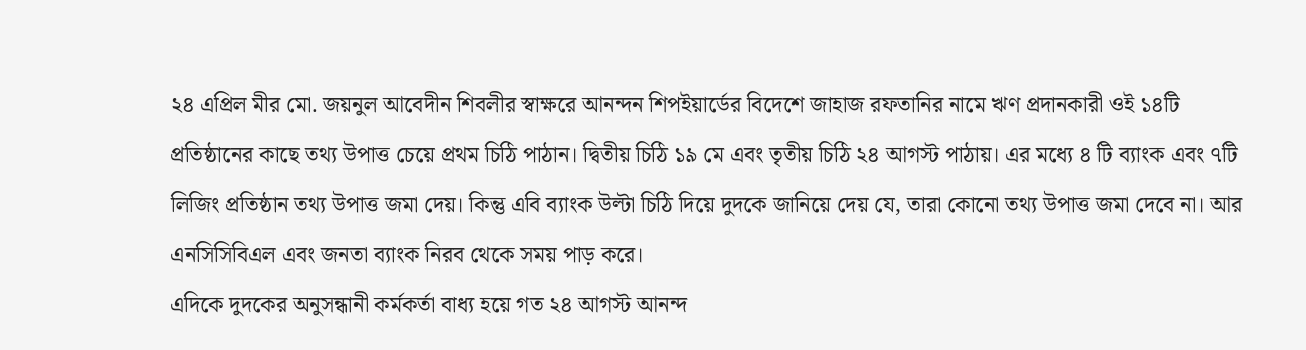২৪ এপ্রিল মীর মো. জয়নুল আবেদীন শিবলীর স্বাক্ষরে আনন্দন শিপইয়ার্ডের বিদেশে জাহাজ রফতানির নামে ঋণ প্রদানকারী ওই ১৪টি প্রতিষ্ঠানের কাছে তথ্য উপাত্ত চেয়ে প্রথম চিঠি পাঠান। দ্বিতীয় চিঠি ১৯ মে এবং তৃতীয় চিঠি ২৪ আগস্ট পাঠায়। এর মধ্যে ৪ টি ব্যাংক এবং ৭টি লিজিং প্রতিষ্ঠান তথ্য উপাত্ত জমা দেয়। কিন্তু এবি ব্যাংক উল্টা চিঠি দিয়ে দুদকে জানিয়ে দেয় যে, তারা কোনো তথ্য উপাত্ত জমা দেবে না। আর এনসিসিবিএল এবং জনতা ব্যাংক নিরব থেকে সময় পাড় করে।
এদিকে দুদকের অনুসন্ধানী কর্মকর্তা বাধ্য হয়ে গত ২৪ আগস্ট আনন্দ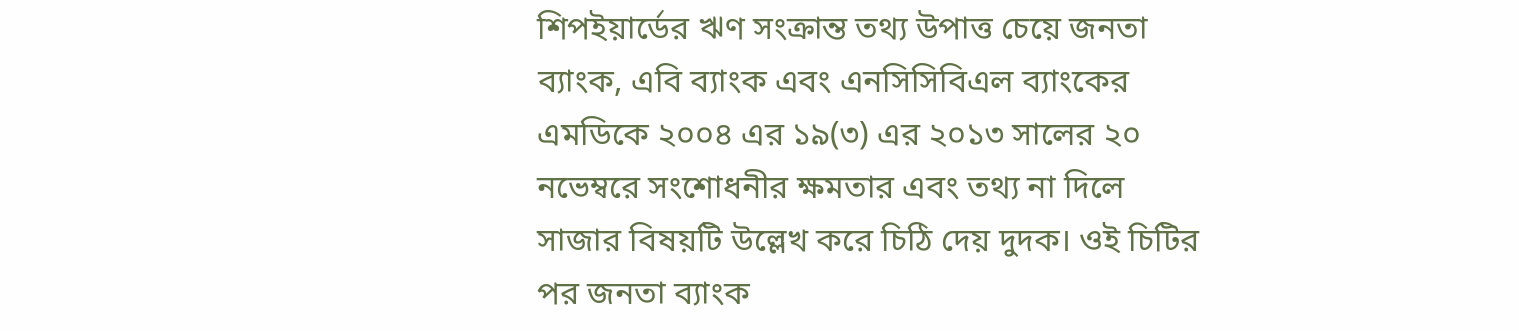শিপইয়ার্ডের ঋণ সংক্রান্ত তথ্য উপাত্ত চেয়ে জনতা ব্যাংক, এবি ব্যাংক এবং এনসিসিবিএল ব্যাংকের এমডিকে ২০০৪ এর ১৯(৩) এর ২০১৩ সালের ২০ নভেম্বরে সংশোধনীর ক্ষমতার এবং তথ্য না দিলে সাজার বিষয়টি উল্লেখ করে চিঠি দেয় দুদক। ওই চিটির পর জনতা ব্যাংক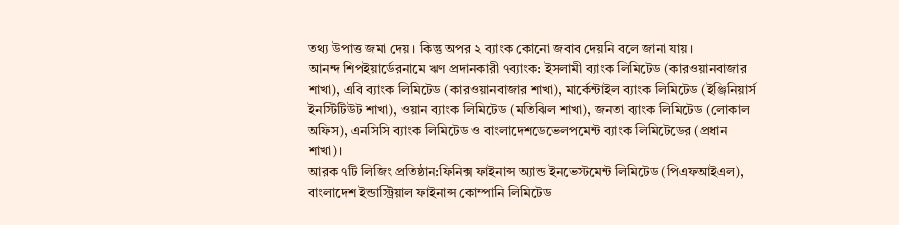তথ্য উপাত্ত জমা দেয়। কিন্তু অপর ২ ব্যাংক কোনো জবাব দেয়নি বলে জানা যায়।
আনন্দ শিপইয়ার্ডেরনামে ঋণ প্রদানকারী ৭ব্যাংক: ইসলামী ব্যাংক লিমিটেড (কারওয়ানবাজার শাখা), এবি ব্যাংক লিমিটেড (কারওয়ানবাজার শাখা), মার্কেন্টাইল ব্যাংক লিমিটেড (ইঞ্জিনিয়ার্স ইনস্টিটিউট শাখা), ওয়ান ব্যাংক লিমিটেড (মতিঝিল শাখা), জনতা ব্যাংক লিমিটেড (লোকাল অফিস), এনসিসি ব্যাংক লিমিটেড ও বাংলাদেশডেভেলপমেন্ট ব্যাংক লিমিটেডের (প্রধান শাখা)।
আরক ৭টি লিজিং প্রতিষ্ঠান:ফিনিক্স ফাইনান্স অ্যান্ড ইনভেস্টমেন্ট লিমিটেড (পিএফআইএল), বাংলাদেশ ইন্ডাস্ট্রিয়াল ফাইনান্স কোম্পানি লিমিটেড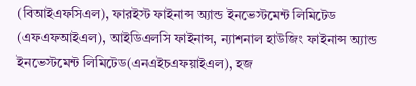(বিআইএফসিএল), ফারইস্ট ফাইনান্স অ্যান্ড ইনভেস্টমেন্ট লিমিটেড (এফএফআইএল), আইডিএলসি ফাইনান্স, ন্যাশনাল হাউজিং ফাইনান্স অ্যান্ড ইনভেস্টমেন্ট লিমিটেড(এনএইচএফয়াইএল), হজ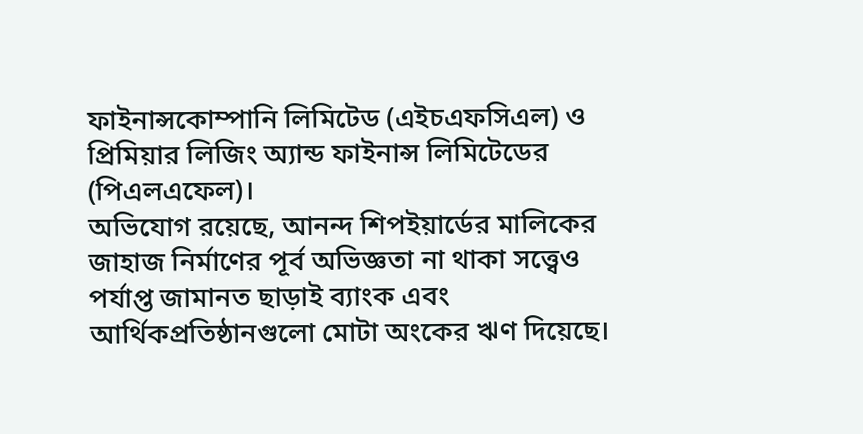ফাইনান্সকোম্পানি লিমিটেড (এইচএফসিএল) ও প্রিমিয়ার লিজিং অ্যান্ড ফাইনান্স লিমিটেডের (পিএলএফেল)।
অভিযোগ রয়েছে, আনন্দ শিপইয়ার্ডের মালিকের জাহাজ নির্মাণের পূর্ব অভিজ্ঞতা না থাকা সত্ত্বেও পর্যাপ্ত জামানত ছাড়াই ব্যাংক এবং আর্থিকপ্রতিষ্ঠানগুলো মোটা অংকের ঋণ দিয়েছে।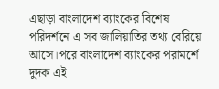এছাড়া বাংলাদেশ ব্যাংকের বিশেষ পরিদর্শনে এ সব জালিয়াতির তথ্য বেরিয়ে আসে।পরে বাংলাদেশ ব্যাংকের পরামর্শে দুদক এই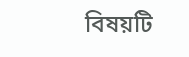বিষয়টি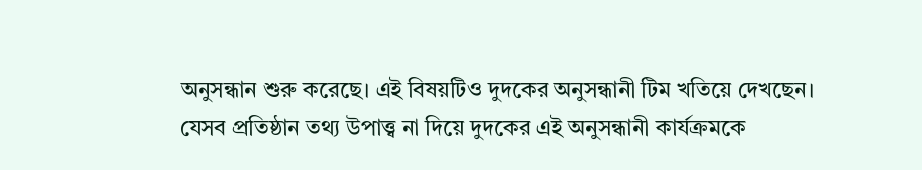অনুসন্ধান শুরু করেছে। এই বিষয়টিও দুদকের অনুসন্ধানী টিম খতিয়ে দেখছেন।
যেসব প্রতিষ্ঠান তথ্য উপাত্ত্ব না দিয়ে দুদকের এই অনুসন্ধানী কার্যক্রমকে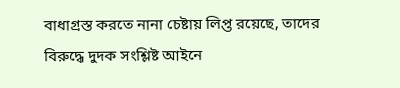বাধাগ্রস্ত করতে নানা চেষ্টায় লিপ্ত রয়েছে, তাদের বিরুদ্ধে দুদক সংশ্লিষ্ট আইনে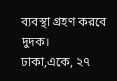ব্যবস্থা গ্রহণ করবে দুদক।
ঢাকা,একে, ২৭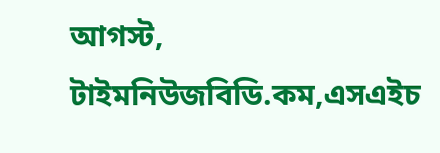আগস্ট, টাইমনিউজবিডি.কম,এসএইচ